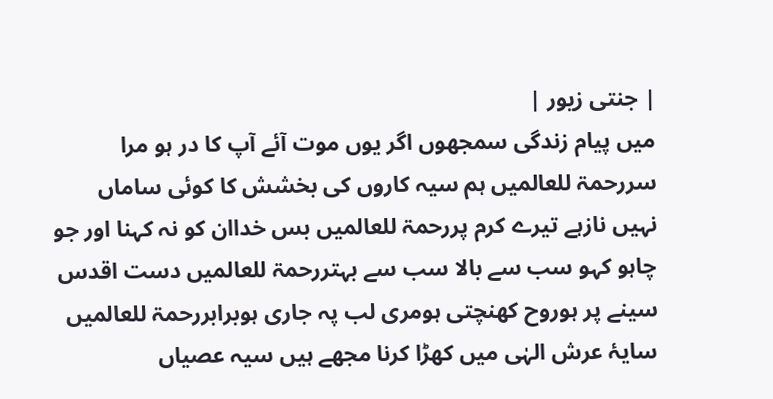| جنتی زیور |
میں پیام زندگی سمجھوں اگر یوں موت آئے آپ کا در ہو مرا سررحمۃ للعالمیں ہم سیہ کاروں کی بخشش کا کوئی ساماں نہیں نازہے تیرے کرم پررحمۃ للعالمیں بس خداان کو نہ کہنا اور جو چاہو کہو سب سے بالا سب سے بہتررحمۃ للعالمیں دست اقدس سینے پر ہوروح کھنچتی ہومری لب پہ جاری ہوبرابررحمۃ للعالمیں سایۂ عرش الہٰی میں کھڑا کرنا مجھے ہیں سیہ عصیاں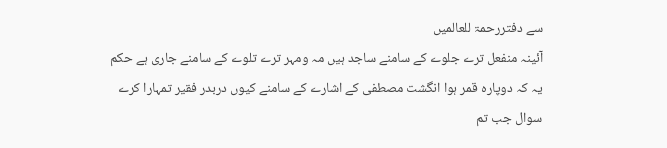سے دفتررحمۃ للعالمیں
آئینہ منفعل ترے جلوے کے سامنے ساجد ہیں مہ ومہر ترے تلوے کے سامنے جاری ہے حکم یہ کہ دوپارہ قمر ہوا انگشت مصطفی کے اشارے کے سامنے کیوں دربدر فقیر تمہارا کرے سوال جب تم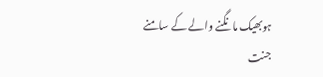ہوبھیک مانگنے والے کے سامنے جنت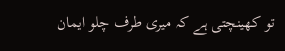تو کھینچتی ہے کہ میری طرف چلو ایمان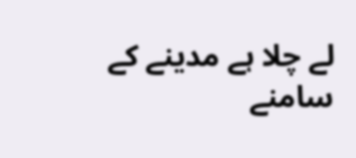لے چلا ہے مدینے کے سامنے